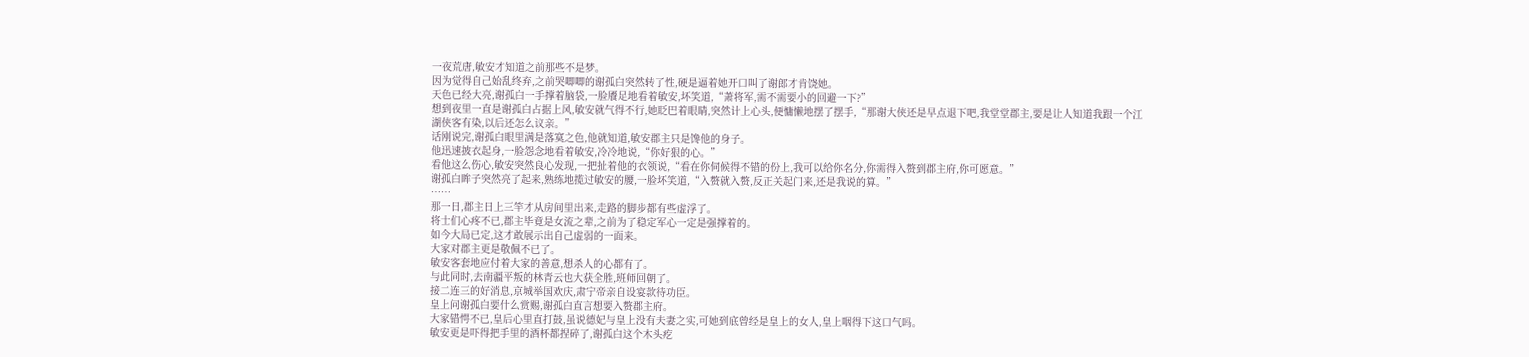一夜荒唐,敏安才知道之前那些不是梦。
因为觉得自己始乱终弃,之前哭唧唧的谢孤白突然转了性,硬是逼着她开口叫了谢郎才肯饶她。
天色已经大亮,谢孤白一手撑着脑袋,一脸餍足地看着敏安,坏笑道,“萧将军,需不需要小的回避一下?”
想到夜里一直是谢孤白占据上风,敏安就气得不行,她眨巴着眼睛,突然计上心头,便慵懒地摆了摆手,“那谢大侠还是早点退下吧,我堂堂郡主,要是让人知道我跟一个江湖侠客有染,以后还怎么议亲。”
话刚说完,谢孤白眼里满是落寞之色,他就知道,敏安郡主只是馋他的身子。
他迅速披衣起身,一脸怨念地看着敏安,冷冷地说,“你好狠的心。”
看他这么伤心,敏安突然良心发现,一把扯着他的衣领说,“看在你伺候得不错的份上,我可以给你名分,你需得入赘到郡主府,你可愿意。”
谢孤白眸子突然亮了起来,熟练地揽过敏安的腰,一脸坏笑道,“入赘就入赘,反正关起门来,还是我说的算。”
……
那一日,郡主日上三竿才从房间里出来,走路的脚步都有些虚浮了。
将士们心疼不已,郡主毕竟是女流之辈,之前为了稳定军心一定是强撑着的。
如今大局已定,这才敢展示出自己虚弱的一面来。
大家对郡主更是敬佩不已了。
敏安客套地应付着大家的善意,想杀人的心都有了。
与此同时,去南疆平叛的林青云也大获全胜,班师回朝了。
接二连三的好消息,京城举国欢庆,肃宁帝亲自设宴款待功臣。
皇上问谢孤白要什么赏赐,谢孤白直言想要入赘郡主府。
大家错愕不已,皇后心里直打鼓,虽说德妃与皇上没有夫妻之实,可她到底曾经是皇上的女人,皇上咽得下这口气吗。
敏安更是吓得把手里的酒杯都捏碎了,谢孤白这个木头疙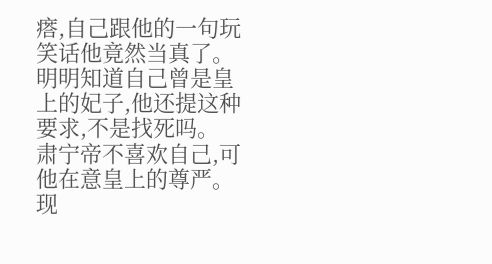瘩,自己跟他的一句玩笑话他竟然当真了。
明明知道自己曾是皇上的妃子,他还提这种要求,不是找死吗。
肃宁帝不喜欢自己,可他在意皇上的尊严。
现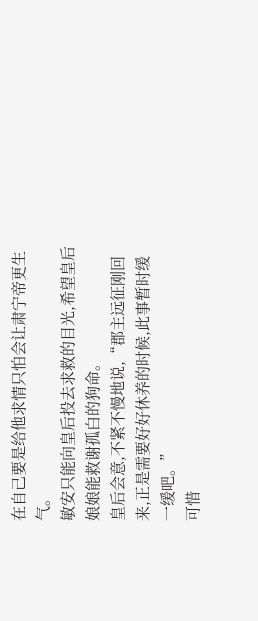在自己要是给他求情只怕会让肃宁帝更生气。
敏安只能向皇后投去求救的目光,希望皇后娘娘能救谢孤白的狗命。
皇后会意,不紧不慢地说,“郡主远征刚回来,正是需要好好休养的时候,此事暂时缓一缓吧。”
可惜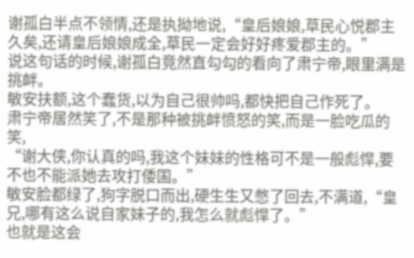谢孤白半点不领情,还是执拗地说,“皇后娘娘,草民心悦郡主久矣,还请皇后娘娘成全,草民一定会好好疼爱郡主的。”
说这句话的时候,谢孤白竟然直勾勾的看向了肃宁帝,眼里满是挑衅。
敏安扶额,这个蠢货,以为自己很帅吗,都快把自己作死了。
肃宁帝居然笑了,不是那种被挑衅愤怒的笑,而是一脸吃瓜的笑,
“谢大侠,你认真的吗,我这个妹妹的性格可不是一般彪悍,要不也不能派她去攻打倭国。”
敏安脸都绿了,狗字脱口而出,硬生生又憋了回去,不满道,“皇兄,哪有这么说自家妹子的,我怎么就彪悍了。”
也就是这会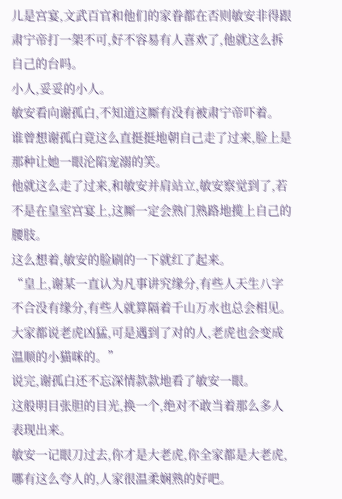儿是宫宴,文武百官和他们的家眷都在否则敏安非得跟肃宁帝打一架不可,好不容易有人喜欢了,他就这么拆自己的台吗。
小人,妥妥的小人。
敏安看向谢孤白,不知道这厮有没有被肃宁帝吓着。
谁曾想谢孤白竟这么直挺挺地朝自己走了过来,脸上是那种让她一眼沦陷宠溺的笑。
他就这么走了过来,和敏安并肩站立,敏安察觉到了,若不是在皇室宫宴上,这厮一定会熟门熟路地揽上自己的腰肢。
这么想着,敏安的脸刷的一下就红了起来。
“皇上,谢某一直认为凡事讲究缘分,有些人天生八字不合没有缘分,有些人就算隔着千山万水也总会相见。
大家都说老虎凶猛,可是遇到了对的人,老虎也会变成温顺的小猫咪的。”
说完,谢孤白还不忘深情款款地看了敏安一眼。
这般明目张胆的目光,换一个,绝对不敢当着那么多人表现出来。
敏安一记眼刀过去,你才是大老虎,你全家都是大老虎,哪有这么夸人的,人家很温柔娴熟的好吧。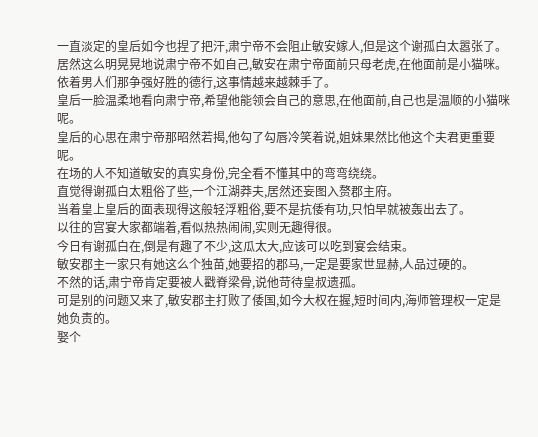一直淡定的皇后如今也捏了把汗,肃宁帝不会阻止敏安嫁人,但是这个谢孤白太嚣张了。
居然这么明晃晃地说肃宁帝不如自己,敏安在肃宁帝面前只母老虎,在他面前是小猫咪。
依着男人们那争强好胜的德行,这事情越来越棘手了。
皇后一脸温柔地看向肃宁帝,希望他能领会自己的意思,在他面前,自己也是温顺的小猫咪呢。
皇后的心思在肃宁帝那昭然若揭,他勾了勾唇冷笑着说,姐妹果然比他这个夫君更重要呢。
在场的人不知道敏安的真实身份,完全看不懂其中的弯弯绕绕。
直觉得谢孤白太粗俗了些,一个江湖莽夫,居然还妄图入赘郡主府。
当着皇上皇后的面表现得这般轻浮粗俗,要不是抗倭有功,只怕早就被轰出去了。
以往的宫宴大家都端着,看似热热闹闹,实则无趣得很。
今日有谢孤白在,倒是有趣了不少,这瓜太大,应该可以吃到宴会结束。
敏安郡主一家只有她这么个独苗,她要招的郡马,一定是要家世显赫,人品过硬的。
不然的话,肃宁帝肯定要被人戳脊梁骨,说他苛待皇叔遗孤。
可是别的问题又来了,敏安郡主打败了倭国,如今大权在握,短时间内,海师管理权一定是她负责的。
娶个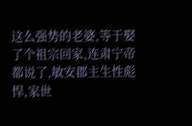这么强势的老婆,等于娶了个祖宗回家,连肃宁帝都说了,敏安郡主生性彪悍,家世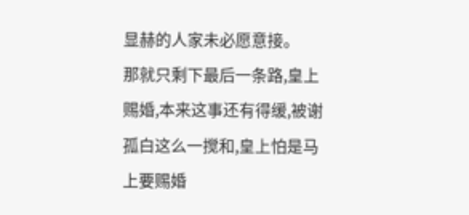显赫的人家未必愿意接。
那就只剩下最后一条路,皇上赐婚,本来这事还有得缓,被谢孤白这么一搅和,皇上怕是马上要赐婚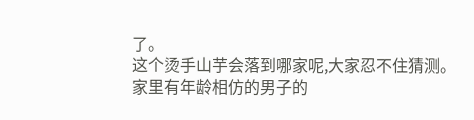了。
这个烫手山芋会落到哪家呢,大家忍不住猜测。
家里有年龄相仿的男子的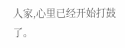人家,心里已经开始打鼓了。